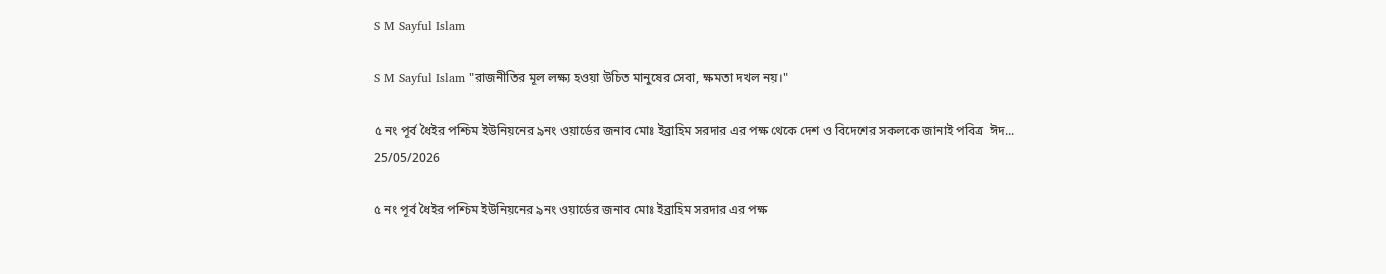S M Sayful Islam

S M Sayful Islam "রাজনীতির মূল লক্ষ্য হওয়া উচিত মানুষের সেবা, ক্ষমতা দখল নয়।"

৫ নং পূর্ব ধৈইর পশ্চিম ইউনিয়নের ৯নং ওয়ার্ডের জনাব মোঃ ইব্রাহিম সরদার এর পক্ষ থেকে দেশ ও বিদেশের সকলকে জানাই পবিত্র  ঈদ...
25/05/2026

৫ নং পূর্ব ধৈইর পশ্চিম ইউনিয়নের ৯নং ওয়ার্ডের জনাব মোঃ ইব্রাহিম সরদার এর পক্ষ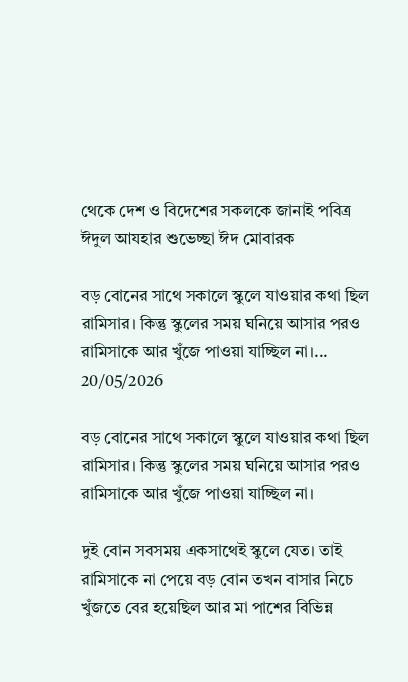থেকে দেশ ও বিদেশের সকলকে জানাই পবিত্র ঈদুল আযহার শুভেচ্ছা ঈদ মোবারক

বড় বোনের সাথে সকালে স্কুলে যাওয়ার কথা ছিল রামিসার। কিন্তু স্কুলের সময় ঘনিয়ে আসার পরও রামিসাকে আর খুঁজে পাওয়া যাচ্ছিল না।...
20/05/2026

বড় বোনের সাথে সকালে স্কুলে যাওয়ার কথা ছিল রামিসার। কিন্তু স্কুলের সময় ঘনিয়ে আসার পরও রামিসাকে আর খুঁজে পাওয়া যাচ্ছিল না।

দুই বোন সবসময় একসাথেই স্কুলে যেত। তাই রামিসাকে না পেয়ে বড় বোন তখন বাসার নিচে খুঁজতে বের হয়েছিল আর মা পাশের বিভিন্ন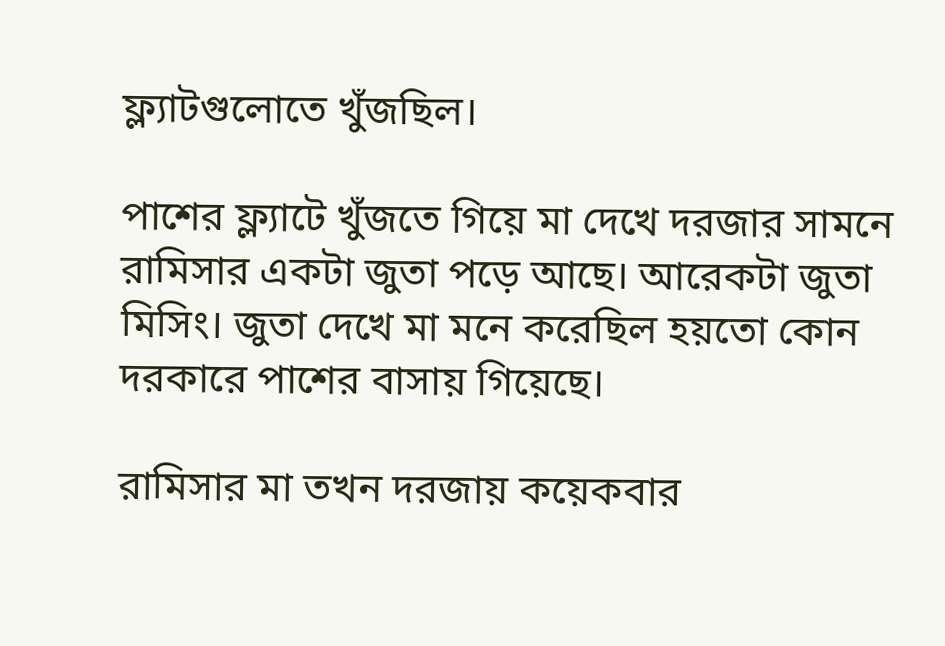ফ্ল্যাটগুলোতে খুঁজছিল।

পাশের ফ্ল্যাটে খুঁজতে গিয়ে মা দেখে দরজার সামনে রামিসার একটা জুতা পড়ে আছে। আরেকটা জুতা মিসিং। জুতা দেখে মা মনে করেছিল হয়তো কোন দরকারে পাশের বাসায় গিয়েছে।

রামিসার মা তখন দরজায় কয়েকবার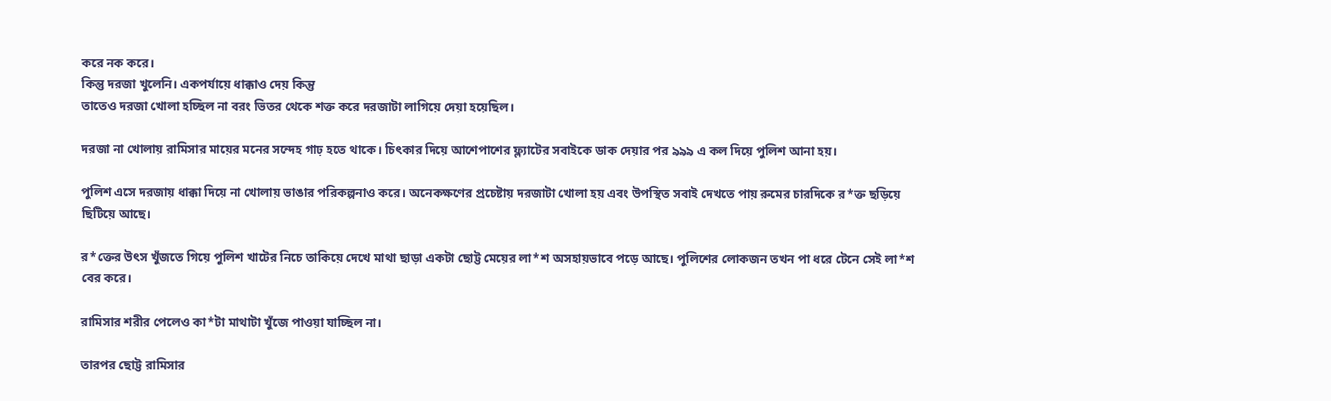করে নক করে।
কিন্তু দরজা খুলেনি। একপর্যায়ে ধাক্কাও দেয় কিন্তু
তাতেও দরজা খোলা হচ্ছিল না বরং ভিতর থেকে শক্ত করে দরজাটা লাগিয়ে দেয়া হয়েছিল।

দরজা না খোলায় রামিসার মায়ের মনের সন্দেহ গাঢ় হতে থাকে। চিৎকার দিয়ে আশেপাশের ফ্ল্যাটের সবাইকে ডাক দেয়ার পর ৯৯৯ এ কল দিয়ে পুলিশ আনা হয়।

পুলিশ এসে দরজায় ধাক্কা দিয়ে না খোলায় ভাঙার পরিকল্পনাও করে। অনেকক্ষণের প্রচেষ্টায় দরজাটা খোলা হয় এবং উপস্থিত সবাই দেখতে পায় রুমের চারদিকে র*ক্ত ছড়িয়ে ছিটিয়ে আছে।

র*ক্তের উৎস খুঁজতে গিয়ে পুলিশ খাটের নিচে তাকিয়ে দেখে মাথা ছাড়া একটা ছোট্ট মেয়ের লা*শ অসহায়ভাবে পড়ে আছে। পুলিশের লোকজন তখন পা ধরে টেনে সেই লা*শ বের করে।

রামিসার শরীর পেলেও কা*টা মাথাটা খুঁজে পাওয়া যাচ্ছিল না।

তারপর ছোট্ট রামিসার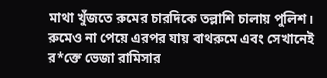মাথা খুঁজতে রুমের চারদিকে তল্লাশি চালায় পুলিশ। রুমেও না পেয়ে এরপর যায় বাথরুমে এবং সেখানেই র*ক্তে ভেজা রামিসার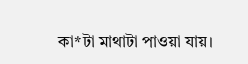কা*টা মাথাটা পাওয়া যায়।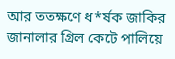আর ততক্ষণে ধ*র্ষক জাকির জানালার গ্রিল কেটে পালিয়ে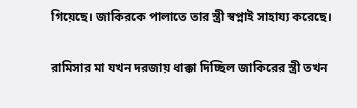গিয়েছে। জাকিরকে পালাতে তার স্ত্রী স্বপ্নাই সাহায্য করেছে।

রামিসার মা যখন দরজায় ধাক্কা দিচ্ছিল জাকিরের স্ত্রী তখন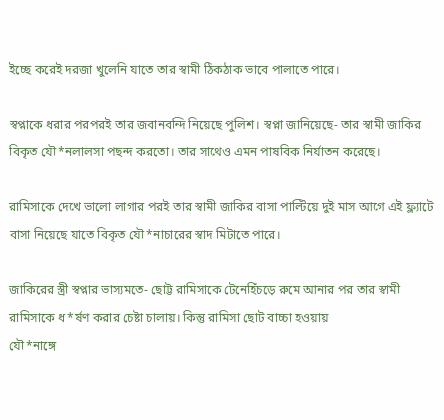ইচ্ছে করেই দরজা খুলেনি যাতে তার স্বামী ঠিকঠাক ভাবে পালাতে পারে।

স্বপ্নাকে ধরার পরপরই তার জবানবন্দি নিয়েছে পুলিশ। স্বপ্না জানিয়েছে- তার স্বামী জাকির বিকৃত যৌ*নলালসা পছন্দ করতো। তার সাথেও এমন পাষবিক নির্যাতন করেছে।

রামিসাকে দেখে ভালো লাগার পরই তার স্বামী জাকির বাসা পাল্টিয়ে দুই মাস আগে এই ফ্ল্যাটে বাসা নিয়েছে যাতে বিকৃত যৌ*নাচারের স্বাদ মিটাতে পারে।

জাকিরের স্ত্রী স্বপ্নার ভাস্যমতে- ছোট্ট রামিসাকে টেনেহিঁচড়ে রুমে আনার পর তার স্বামী রামিসাকে ধ*র্ষণ করার চেষ্টা চালায়। কিন্তু রামিসা ছোট বাচ্চা হওয়ায়
যৌ*নাঙ্গে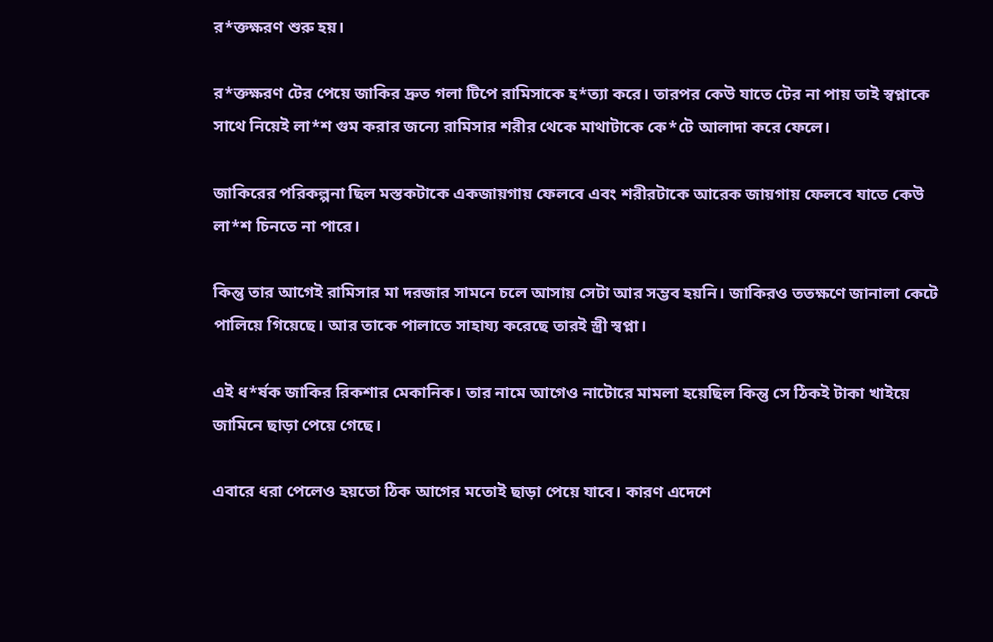র*ক্তক্ষরণ শুরু হয়।

র*ক্তক্ষরণ টের পেয়ে জাকির দ্রুত গলা টিপে রামিসাকে হ*ত্যা করে। তারপর কেউ যাতে টের না পায় তাই স্বপ্নাকে সাথে নিয়েই লা*শ গুম করার জন্যে রামিসার শরীর থেকে মাথাটাকে কে*টে আলাদা করে ফেলে।

জাকিরের পরিকল্পনা ছিল মস্তকটাকে একজায়গায় ফেলবে এবং শরীরটাকে আরেক জায়গায় ফেলবে যাতে কেউ লা*শ চিনতে না পারে।

কিন্তু তার আগেই রামিসার মা দরজার সামনে চলে আসায় সেটা আর সম্ভব হয়নি। জাকিরও ততক্ষণে জানালা কেটে পালিয়ে গিয়েছে। আর তাকে পালাতে সাহায্য করেছে তারই স্ত্রী স্বপ্না।

এই ধ*র্ষক জাকির রিকশার মেকানিক। তার নামে আগেও নাটোরে মামলা হয়েছিল কিন্তু সে ঠিকই টাকা খাইয়ে জামিনে ছাড়া পেয়ে গেছে।

এবারে ধরা পেলেও হয়তো ঠিক আগের মতোই ছাড়া পেয়ে যাবে। কারণ এদেশে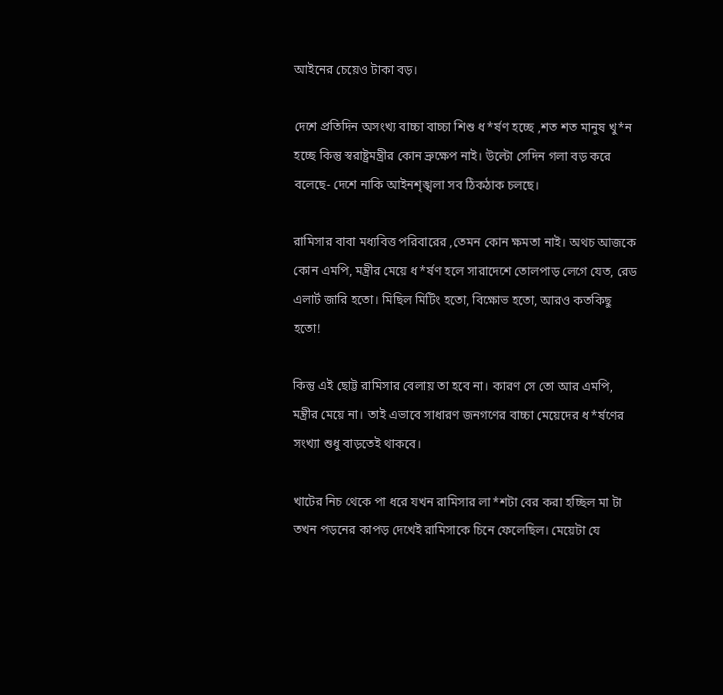আইনের চেয়েও টাকা বড়।

দেশে প্রতিদিন অসংখ্য বাচ্চা বাচ্চা শিশু ধ*র্ষণ হচ্ছে ,শত শত মানুষ খু*ন হচ্ছে কিন্তু স্বরাষ্ট্রমন্ত্রীর কোন ভ্রুক্ষেপ নাই। উল্টো সেদিন গলা বড় করে বলেছে- দেশে নাকি আইনশৃঙ্খলা সব ঠিকঠাক চলছে।

রামিসার বাবা মধ্যবিত্ত পরিবারের ,তেমন কোন ক্ষমতা নাই। অথচ আজকে কোন এমপি, মন্ত্রীর মেয়ে ধ*র্ষণ হলে সারাদেশে তোলপাড় লেগে যেত, রেড এলার্ট জারি হতো। মিছিল মিটিং হতো, বিক্ষোভ হতো, আরও কতকিছু হতো!

কিন্তু এই ছোট্ট রামিসার বেলায় তা হবে না। কারণ সে তো আর এমপি, মন্ত্রীর মেয়ে না। তাই এভাবে সাধারণ জনগণের বাচ্চা মেয়েদের ধ*র্ষণের সংখ্যা শুধু বাড়তেই থাকবে।

খাটের নিচ থেকে পা ধরে যখন রামিসার লা*শটা বের করা হচ্ছিল মা টা তখন পড়নের কাপড় দেখেই রামিসাকে চিনে ফেলেছিল। মেয়েটা যে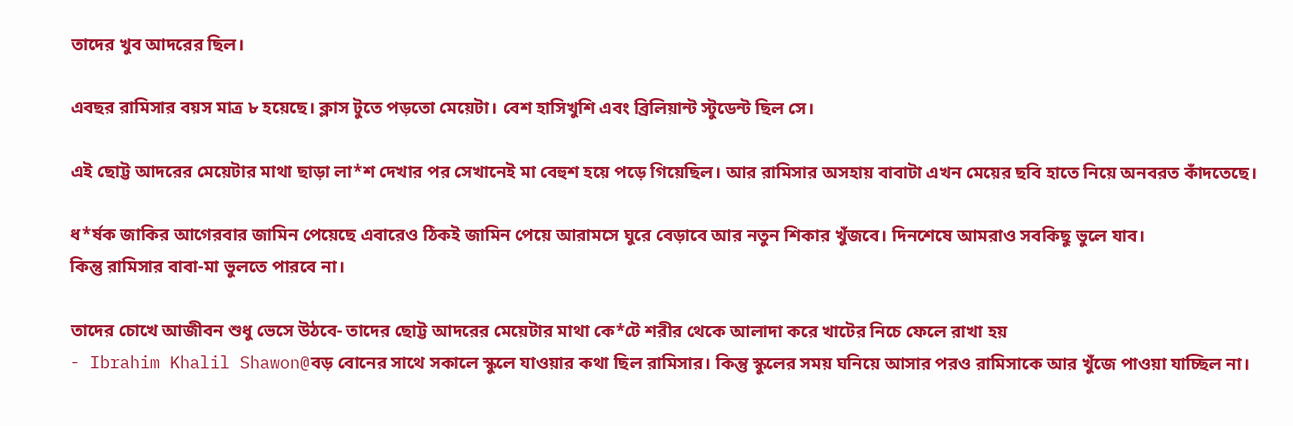তাদের খুব আদরের ছিল।

এবছর রামিসার বয়স মাত্র ৮ হয়েছে। ক্লাস টুতে পড়তো মেয়েটা। বেশ হাসিখুশি এবং ব্রিলিয়ান্ট স্টুডেন্ট ছিল সে।

এই ছোট্ট আদরের মেয়েটার মাথা ছাড়া লা*শ দেখার পর সেখানেই মা বেহুশ হয়ে পড়ে গিয়েছিল। আর রামিসার অসহায় বাবাটা এখন মেয়ের ছবি হাতে নিয়ে অনবরত কাঁদতেছে।

ধ*র্ষক জাকির আগেরবার জামিন পেয়েছে এবারেও ঠিকই জামিন পেয়ে আরামসে ঘুরে বেড়াবে আর নতুন শিকার খুঁজবে। দিনশেষে আমরাও সবকিছু ভুলে যাব।
কিন্তু রামিসার বাবা-মা ভুলতে পারবে না।

তাদের চোখে আজীবন শুধু ভেসে উঠবে- তাদের ছোট্ট আদরের মেয়েটার মাথা কে*টে শরীর থেকে আলাদা করে খাটের নিচে ফেলে রাখা হয়
- Ibrahim Khalil Shawon@বড় বোনের সাথে সকালে স্কুলে যাওয়ার কথা ছিল রামিসার। কিন্তু স্কুলের সময় ঘনিয়ে আসার পরও রামিসাকে আর খুঁজে পাওয়া যাচ্ছিল না।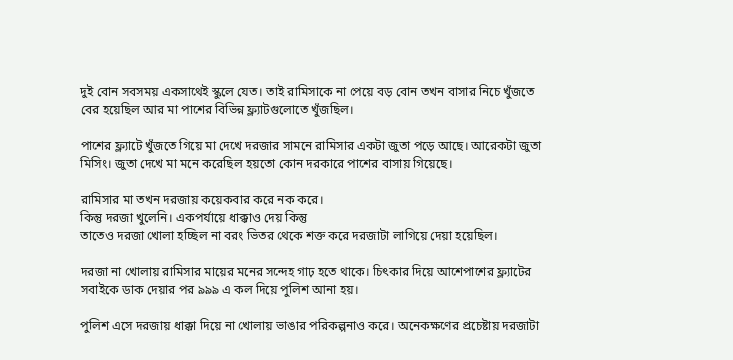দুই বোন সবসময় একসাথেই স্কুলে যেত। তাই রামিসাকে না পেয়ে বড় বোন তখন বাসার নিচে খুঁজতে বের হয়েছিল আর মা পাশের বিভিন্ন ফ্ল্যাটগুলোতে খুঁজছিল।

পাশের ফ্ল্যাটে খুঁজতে গিয়ে মা দেখে দরজার সামনে রামিসার একটা জুতা পড়ে আছে। আরেকটা জুতা মিসিং। জুতা দেখে মা মনে করেছিল হয়তো কোন দরকারে পাশের বাসায় গিয়েছে।

রামিসার মা তখন দরজায় কয়েকবার করে নক করে।
কিন্তু দরজা খুলেনি। একপর্যায়ে ধাক্কাও দেয় কিন্তু
তাতেও দরজা খোলা হচ্ছিল না বরং ভিতর থেকে শক্ত করে দরজাটা লাগিয়ে দেয়া হয়েছিল।

দরজা না খোলায় রামিসার মায়ের মনের সন্দেহ গাঢ় হতে থাকে। চিৎকার দিয়ে আশেপাশের ফ্ল্যাটের সবাইকে ডাক দেয়ার পর ৯৯৯ এ কল দিয়ে পুলিশ আনা হয়।

পুলিশ এসে দরজায় ধাক্কা দিয়ে না খোলায় ভাঙার পরিকল্পনাও করে। অনেকক্ষণের প্রচেষ্টায় দরজাটা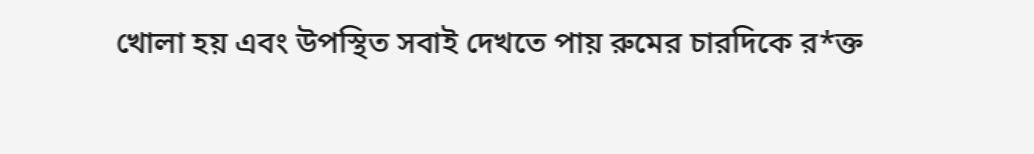খোলা হয় এবং উপস্থিত সবাই দেখতে পায় রুমের চারদিকে র*ক্ত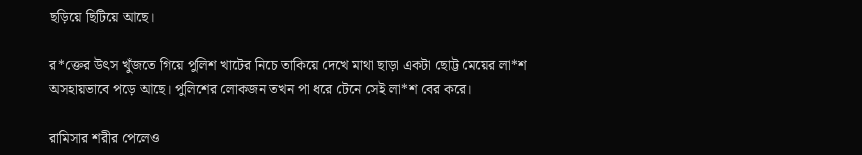ছড়িয়ে ছিটিয়ে আছে।

র*ক্তের উৎস খুঁজতে গিয়ে পুলিশ খাটের নিচে তাকিয়ে দেখে মাথা ছাড়া একটা ছোট্ট মেয়ের লা*শ অসহায়ভাবে পড়ে আছে। পুলিশের লোকজন তখন পা ধরে টেনে সেই লা*শ বের করে।

রামিসার শরীর পেলেও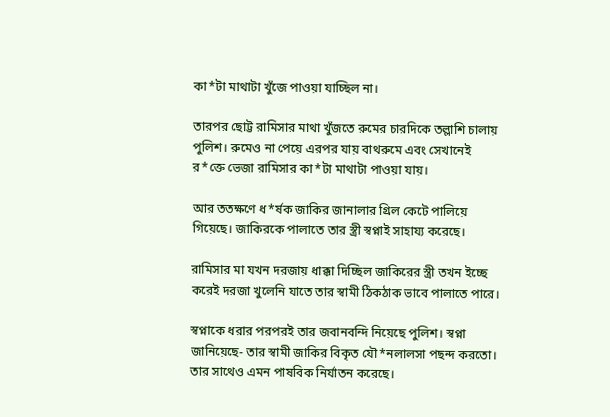কা*টা মাথাটা খুঁজে পাওয়া যাচ্ছিল না।

তারপর ছোট্ট রামিসার মাথা খুঁজতে রুমের চারদিকে তল্লাশি চালায় পুলিশ। রুমেও না পেয়ে এরপর যায় বাথরুমে এবং সেখানেই র*ক্তে ভেজা রামিসার কা*টা মাথাটা পাওয়া যায়।

আর ততক্ষণে ধ*র্ষক জাকির জানালার গ্রিল কেটে পালিয়ে গিয়েছে। জাকিরকে পালাতে তার স্ত্রী স্বপ্নাই সাহায্য করেছে।

রামিসার মা যখন দরজায় ধাক্কা দিচ্ছিল জাকিরের স্ত্রী তখন ইচ্ছে করেই দরজা খুলেনি যাতে তার স্বামী ঠিকঠাক ভাবে পালাতে পারে।

স্বপ্নাকে ধরার পরপরই তার জবানবন্দি নিয়েছে পুলিশ। স্বপ্না জানিয়েছে- তার স্বামী জাকির বিকৃত যৌ*নলালসা পছন্দ করতো। তার সাথেও এমন পাষবিক নির্যাতন করেছে।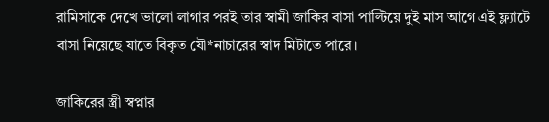রামিসাকে দেখে ভালো লাগার পরই তার স্বামী জাকির বাসা পাল্টিয়ে দুই মাস আগে এই ফ্ল্যাটে বাসা নিয়েছে যাতে বিকৃত যৌ*নাচারের স্বাদ মিটাতে পারে।

জাকিরের স্ত্রী স্বপ্নার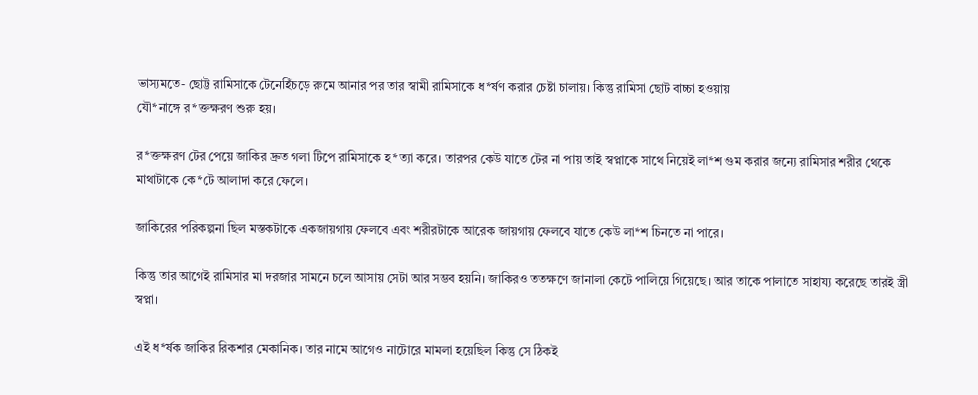ভাস্যমতে- ছোট্ট রামিসাকে টেনেহিঁচড়ে রুমে আনার পর তার স্বামী রামিসাকে ধ*র্ষণ করার চেষ্টা চালায়। কিন্তু রামিসা ছোট বাচ্চা হওয়ায়
যৌ*নাঙ্গে র*ক্তক্ষরণ শুরু হয়।

র*ক্তক্ষরণ টের পেয়ে জাকির দ্রুত গলা টিপে রামিসাকে হ*ত্যা করে। তারপর কেউ যাতে টের না পায় তাই স্বপ্নাকে সাথে নিয়েই লা*শ গুম করার জন্যে রামিসার শরীর থেকে মাথাটাকে কে*টে আলাদা করে ফেলে।

জাকিরের পরিকল্পনা ছিল মস্তকটাকে একজায়গায় ফেলবে এবং শরীরটাকে আরেক জায়গায় ফেলবে যাতে কেউ লা*শ চিনতে না পারে।

কিন্তু তার আগেই রামিসার মা দরজার সামনে চলে আসায় সেটা আর সম্ভব হয়নি। জাকিরও ততক্ষণে জানালা কেটে পালিয়ে গিয়েছে। আর তাকে পালাতে সাহায্য করেছে তারই স্ত্রী স্বপ্না।

এই ধ*র্ষক জাকির রিকশার মেকানিক। তার নামে আগেও নাটোরে মামলা হয়েছিল কিন্তু সে ঠিকই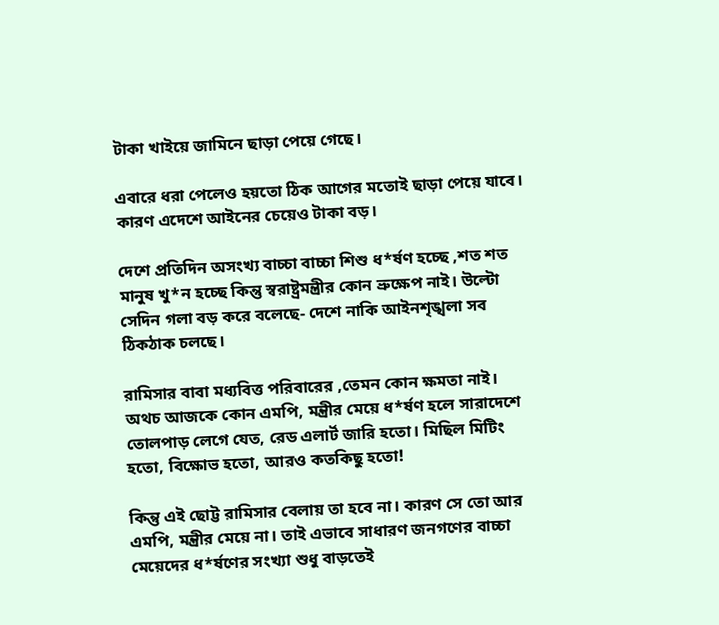টাকা খাইয়ে জামিনে ছাড়া পেয়ে গেছে।

এবারে ধরা পেলেও হয়তো ঠিক আগের মতোই ছাড়া পেয়ে যাবে। কারণ এদেশে আইনের চেয়েও টাকা বড়।

দেশে প্রতিদিন অসংখ্য বাচ্চা বাচ্চা শিশু ধ*র্ষণ হচ্ছে ,শত শত মানুষ খু*ন হচ্ছে কিন্তু স্বরাষ্ট্রমন্ত্রীর কোন ভ্রুক্ষেপ নাই। উল্টো সেদিন গলা বড় করে বলেছে- দেশে নাকি আইনশৃঙ্খলা সব ঠিকঠাক চলছে।

রামিসার বাবা মধ্যবিত্ত পরিবারের ,তেমন কোন ক্ষমতা নাই। অথচ আজকে কোন এমপি, মন্ত্রীর মেয়ে ধ*র্ষণ হলে সারাদেশে তোলপাড় লেগে যেত, রেড এলার্ট জারি হতো। মিছিল মিটিং হতো, বিক্ষোভ হতো, আরও কতকিছু হতো!

কিন্তু এই ছোট্ট রামিসার বেলায় তা হবে না। কারণ সে তো আর এমপি, মন্ত্রীর মেয়ে না। তাই এভাবে সাধারণ জনগণের বাচ্চা মেয়েদের ধ*র্ষণের সংখ্যা শুধু বাড়তেই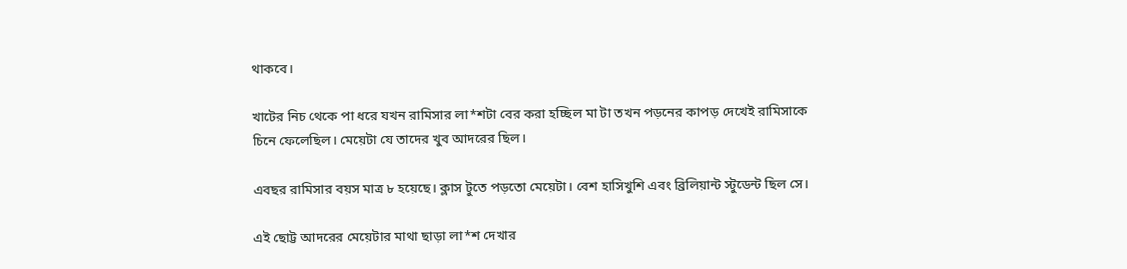থাকবে।

খাটের নিচ থেকে পা ধরে যখন রামিসার লা*শটা বের করা হচ্ছিল মা টা তখন পড়নের কাপড় দেখেই রামিসাকে চিনে ফেলেছিল। মেয়েটা যে তাদের খুব আদরের ছিল।

এবছর রামিসার বয়স মাত্র ৮ হয়েছে। ক্লাস টুতে পড়তো মেয়েটা। বেশ হাসিখুশি এবং ব্রিলিয়ান্ট স্টুডেন্ট ছিল সে।

এই ছোট্ট আদরের মেয়েটার মাথা ছাড়া লা*শ দেখার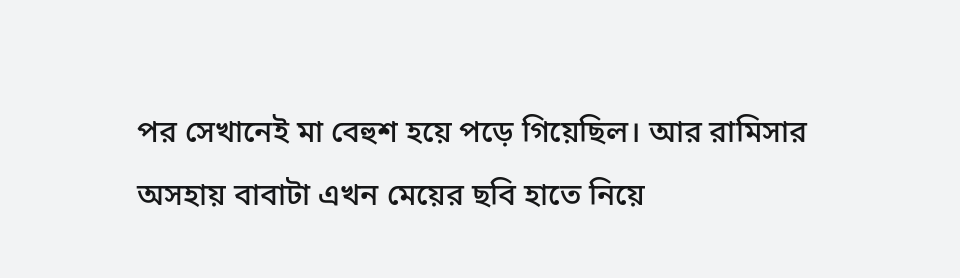পর সেখানেই মা বেহুশ হয়ে পড়ে গিয়েছিল। আর রামিসার অসহায় বাবাটা এখন মেয়ের ছবি হাতে নিয়ে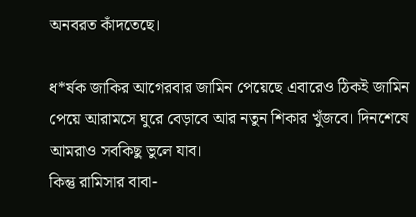অনবরত কাঁদতেছে।

ধ*র্ষক জাকির আগেরবার জামিন পেয়েছে এবারেও ঠিকই জামিন পেয়ে আরামসে ঘুরে বেড়াবে আর নতুন শিকার খুঁজবে। দিনশেষে আমরাও সবকিছু ভুলে যাব।
কিন্তু রামিসার বাবা-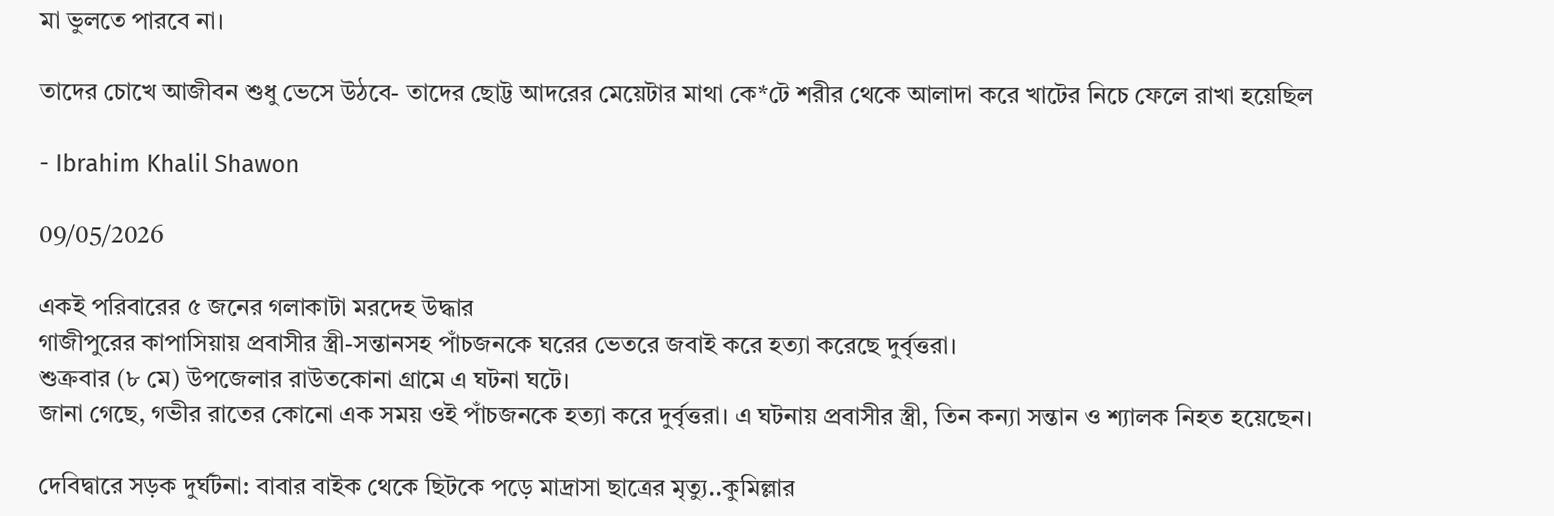মা ভুলতে পারবে না।

তাদের চোখে আজীবন শুধু ভেসে উঠবে- তাদের ছোট্ট আদরের মেয়েটার মাথা কে*টে শরীর থেকে আলাদা করে খাটের নিচে ফেলে রাখা হয়েছিল

- Ibrahim Khalil Shawon

09/05/2026

একই পরিবারের ৫ জনের গলাকাটা মরদেহ উদ্ধার
গাজীপুরের কাপাসিয়ায় প্রবাসীর স্ত্রী-সন্তানসহ পাঁচজনকে ঘরের ভেতরে জবাই করে হত্যা করেছে দুর্বৃত্তরা।
শুক্রবার (৮ মে) উপজেলার রাউতকোনা গ্রামে এ ঘটনা ঘটে।
জানা গেছে, গভীর রাতের কোনো এক সময় ওই পাঁচজনকে হত্যা করে দুর্বৃত্তরা। এ ঘটনায় প্রবাসীর স্ত্রী, তিন কন্যা সন্তান ও শ্যালক নিহত হয়েছেন।

দেবিদ্বারে সড়ক দুর্ঘটনা: বাবার বাইক থেকে ছিটকে পড়ে মাদ্রাসা ছাত্রের মৃত্যু..কুমিল্লার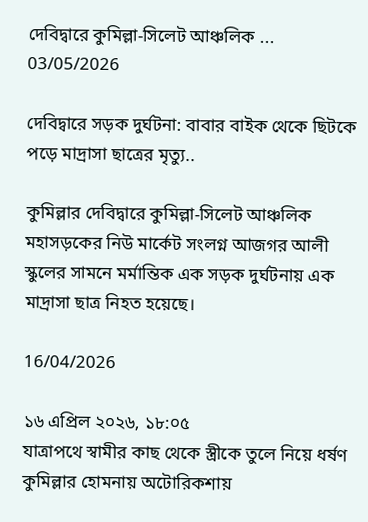দেবিদ্বারে কুমিল্লা-সিলেট আঞ্চলিক ...
03/05/2026

দেবিদ্বারে সড়ক দুর্ঘটনা: বাবার বাইক থেকে ছিটকে পড়ে মাদ্রাসা ছাত্রের মৃত্যু..

কুমিল্লার দেবিদ্বারে কুমিল্লা-সিলেট আঞ্চলিক মহাসড়কের নিউ মার্কেট সংলগ্ন আজগর আলী স্কুলের সামনে মর্মান্তিক এক সড়ক দুর্ঘটনায় এক মাদ্রাসা ছাত্র নিহত হয়েছে।

16/04/2026

১৬ এপ্রিল ২০২৬, ১৮:০৫
যাত্রাপথে স্বামীর কাছ থেকে স্ত্রীকে তুলে নিয়ে ধর্ষণ
কুমিল্লার হোমনায় অটোরিকশায়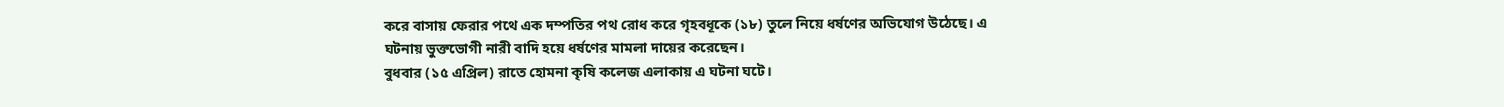করে বাসায় ফেরার পথে এক দম্পতির পথ রোধ করে গৃহবধূকে (১৮) তুলে নিয়ে ধর্ষণের অভিযোগ উঠেছে। এ ঘটনায় ভুক্তভোগী নারী বাদি হয়ে ধর্ষণের মামলা দায়ের করেছেন।
বুধবার (১৫ এপ্রিল) রাতে হোমনা কৃষি কলেজ এলাকায় এ ঘটনা ঘটে।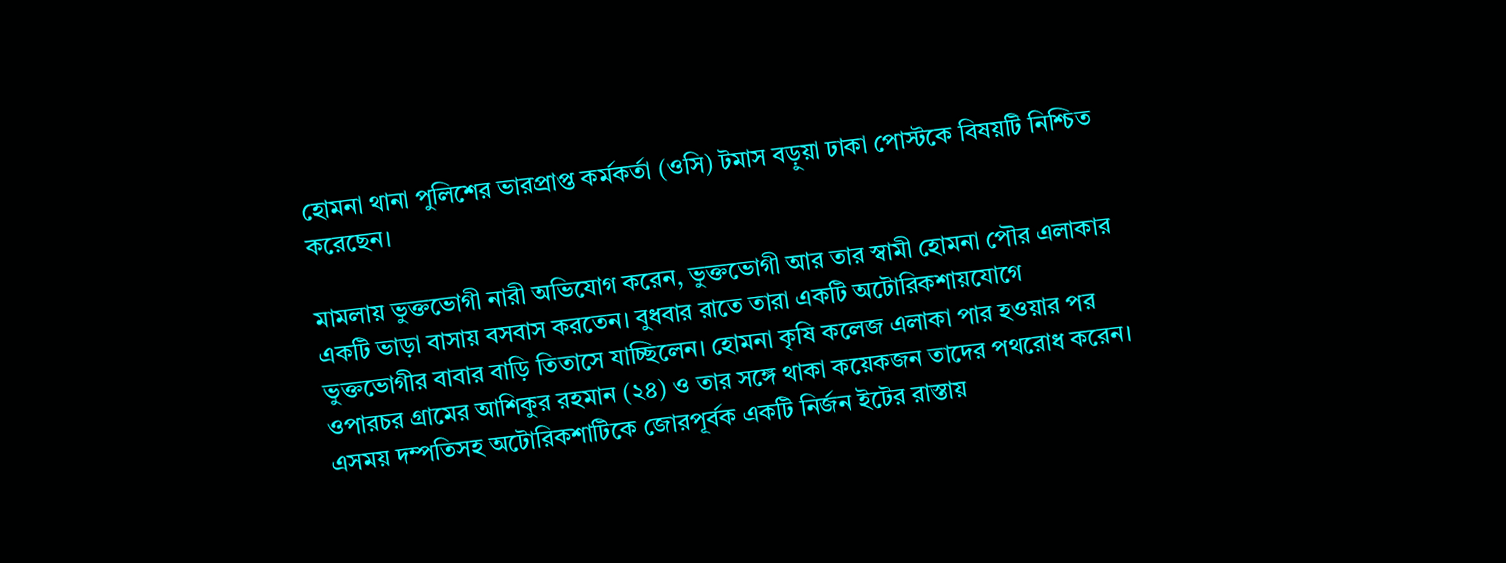হোমনা থানা পুলিশের ভারপ্রাপ্ত কর্মকর্তা (ওসি) টমাস বড়ুয়া ঢাকা পোস্টকে বিষয়টি নিশ্চিত করেছেন।

মামলায় ভুক্তভোগী নারী অভিযোগ করেন, ভুক্তভোগী আর তার স্বামী হোমনা পৌর এলাকার একটি ভাড়া বাসায় বসবাস করতেন। বুধবার রাতে তারা একটি অটোরিকশায়যোগে ভুক্তভোগীর বাবার বাড়ি তিতাসে যাচ্ছিলেন। হোমনা কৃষি কলেজ এলাকা পার হওয়ার পর ওপারচর গ্রামের আশিকুর রহমান (২৪) ও তার সঙ্গে থাকা কয়েকজন তাদের পথরোধ করেন। এসময় দম্পতিসহ অটোরিকশাটিকে জোরপূর্বক একটি নির্জন ইটের রাস্তায়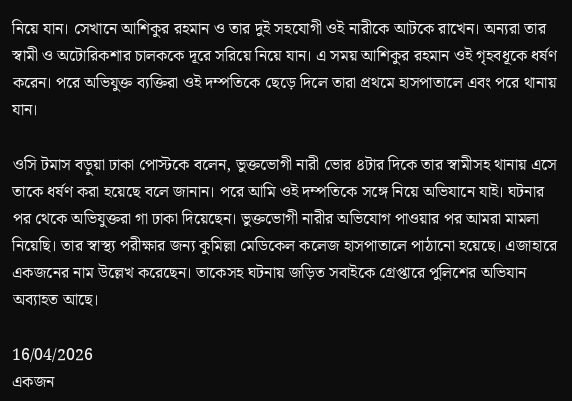নিয়ে যান। সেখানে আশিকুর রহমান ও তার দুই সহযোগী ওই নারীকে আটকে রাখেন। অন্যরা তার স্বামী ও অটোরিকশার চালককে দূরে সরিয়ে নিয়ে যান। এ সময় আশিকুর রহমান ওই গৃহবধূকে ধর্ষণ করেন। পরে অভিযুক্ত ব্যক্তিরা ওই দম্পতিকে ছেড়ে দিলে তারা প্রথমে হাসপাতালে এবং পরে থানায় যান।

ওসি টমাস বড়ুয়া ঢাকা পোস্টকে বলেন, ভুক্তভোগী নারী ভোর ৪টার দিকে তার স্বামীসহ থানায় এসে তাকে ধর্ষণ করা হয়েছে বলে জানান। পরে আমি ওই দম্পতিকে সঙ্গে নিয়ে অভিযানে যাই। ঘটনার পর থেকে অভিযুক্তরা গা ঢাকা দিয়েছেন। ভুক্তভোগী নারীর অভিযোগ পাওয়ার পর আমরা মামলা নিয়েছি। তার স্বাস্থ্য পরীক্ষার জন্য কুমিল্লা মেডিকেল কলেজ হাসপাতালে পাঠানো হয়েছে। এজাহারে একজনের নাম উল্লেখ করেছেন। তাকেসহ ঘটনায় জড়িত সবাইকে গ্রেপ্তারে পুলিশের অভিযান অব্যাহত আছে।

16/04/2026
একজন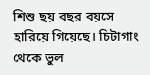শিশু ছয় বছর বয়‌সে হা‌রি‌য়ে গি‌য়ে‌ছে। চিটাগাং থে‌কে ভুল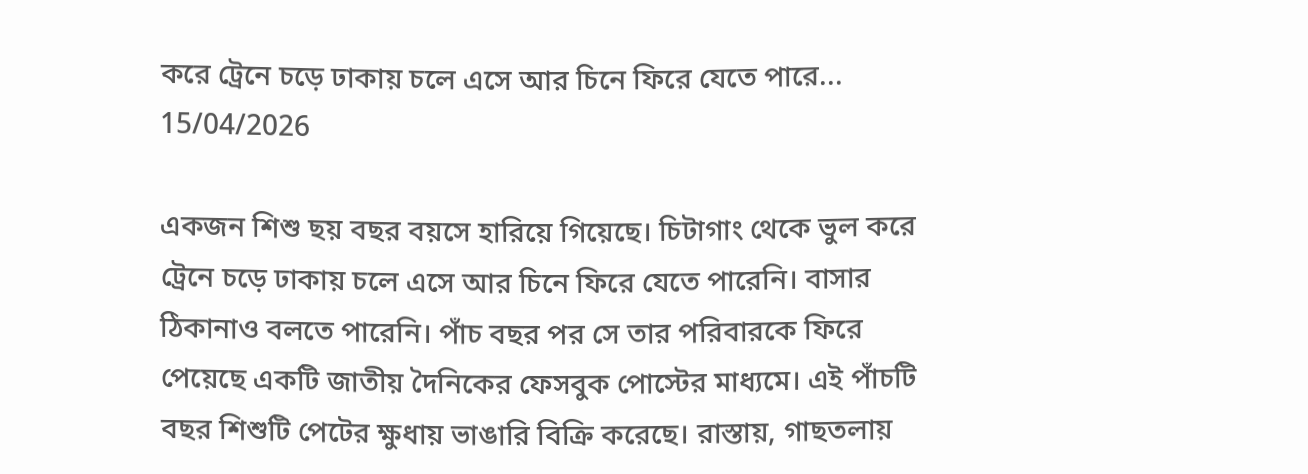ক‌রে ট্রে‌নে চ‌ড়ে ঢাকায় চ‌লে এ‌সে আর চি‌নে ফি‌রে যে‌তে পা‌রে...
15/04/2026

একজন শিশু ছয় বছর বয়‌সে হা‌রি‌য়ে গি‌য়ে‌ছে। চিটাগাং থে‌কে ভুল ক‌রে ট্রে‌নে চ‌ড়ে ঢাকায় চ‌লে এ‌সে আর চি‌নে ফি‌রে যে‌তে পা‌রে‌নি। বাসার ঠিকানাও বল‌তে পা‌রে‌নি। পাঁচ বছর পর সে তার প‌রিবার‌কে ফি‌রে পে‌য়ে‌ছে এক‌টি জাতীয় দৈ‌নি‌কের ফেসবুক পো‌স্টের মাধ‌্যমে। এই পাঁচটি বছর শিশু‌টি পে‌টের ক্ষুধায় ভা‌ঙা‌রি বি‌ক্রি ক‌রে‌ছে। রাস্তায়, গাছতলায়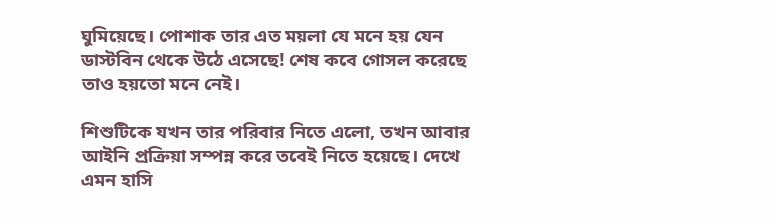ঘু‌মি‌য়ে‌ছে। পোশা‌ক তার এত ময়লা যে ম‌নে হয় যেন ডাস্ট‌বিন থে‌কে উ‌ঠে এ‌সে‌ছে! শেষ ক‌বে গোসল ক‌রে‌ছে তাও হয়‌তো ম‌নে নেই।

শিশু‌টিকে যখন তার প‌রিবার নি‌তে এ‌লো, তখন আবার আই‌নি প্র‌ক্রিয়া সম্পন্ন ক‌রে ত‌বেই নি‌তে হ‌য়ে‌ছে। দে‌খে এমন হা‌সি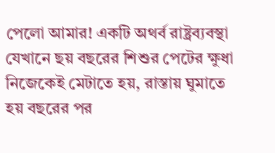পে‌লো আমার! এক‌টি অথর্ব রাষ্ট্রব‌্যবস্থা যেখানে ছয় বছ‌রের শিশুর পে‌টের ক্ষুধা নি‌জে‌কেই মেটা‌তে হয়, রাস্তায় ঘুমা‌তে হয় বছ‌রের পর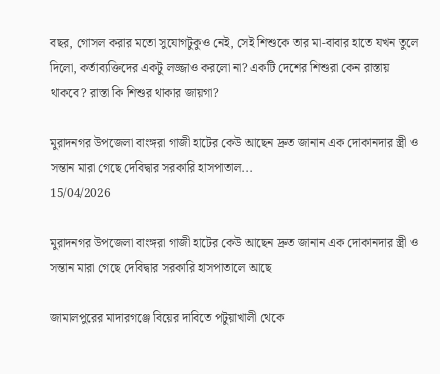বছর, গোসল করার ম‌তো সু‌যোগটুকুও নেই, সেই শিশু‌কে তার মা-বাবার হা‌তে যখন তু‌লে দি‌লো, কর্তাব‌্যক্তিদের একটু লজ্জাও কর‌লো না? এক‌টি দে‌শের শিশুরা কেন রাস্তায় থাক‌বে? রাস্তা কি শিশুর থাকার জায়গা?

মুরাদনগর উপজেলা বাংঙ্গরা গাজী হাটের কেউ আছেন দ্রুত জানান এক দোকানদার স্ত্রী ও সন্তান মারা গেছে দেবিদ্বার সরকারি হাসপাতাল...
15/04/2026

মুরাদনগর উপজেলা বাংঙ্গরা গাজী হাটের কেউ আছেন দ্রুত জানান এক দোকানদার স্ত্রী ও সন্তান মারা গেছে দেবিদ্বার সরকারি হাসপাতালে আছে

জামালপুরের মাদারগঞ্জে বিয়ের দাবিতে পটুয়াখালী থেকে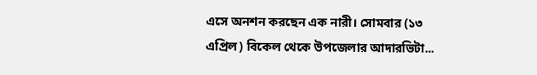এসে অনশন করছেন এক নারী। সোমবার (১৩ এপ্রিল) বিকেল থেকে উপজেলার আদারভিটা...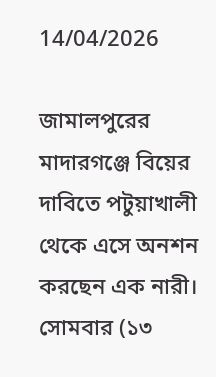14/04/2026

জামালপুরের মাদারগঞ্জে বিয়ের দাবিতে পটুয়াখালী থেকে এসে অনশন করছেন এক নারী। সোমবার (১৩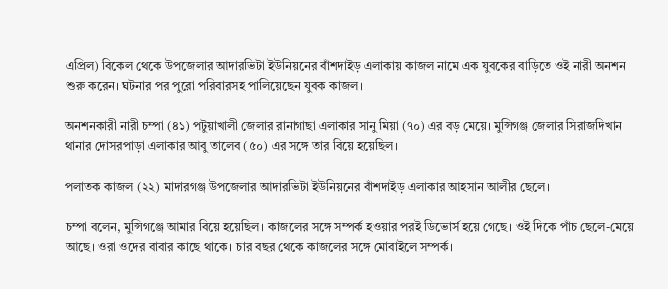এপ্রিল) বিকেল থেকে উপজেলার আদারভিটা ইউনিয়নের বাঁশদাইড় এলাকায় কাজল নামে এক যুবকের বাড়িতে ওই নারী অনশন শুরু করেন। ঘটনার পর পুরো পরিবারসহ পালিয়েছেন যুবক কাজল।

অনশনকারী নারী চম্পা (৪১) পটুয়াখালী জেলার রানাগাছা এলাকার সানু মিয়া (৭০) এর বড় মেয়ে। মুন্সিগঞ্জ জেলার সিরাজদিখান থানার দোসরপাড়া এলাকার আবু তালেব (৫০) এর সঙ্গে তার বিয়ে হয়েছিল।

পলাতক কাজল (২২) মাদারগঞ্জ উপজেলার আদারভিটা ইউনিয়নের বাঁশদাইড় এলাকার আহসান আলীর ছেলে।

চম্পা বলেন, মুন্সিগঞ্জে আমার বিয়ে হয়েছিল। কাজলের সঙ্গে সম্পর্ক হওয়ার পরই ডিভোর্স হয়ে গেছে। ওই দিকে পাঁচ ছেলে-মেয়ে আছে। ওরা ওদের বাবার কাছে থাকে। চার বছর থেকে কাজলের সঙ্গে মোবাইলে সম্পর্ক।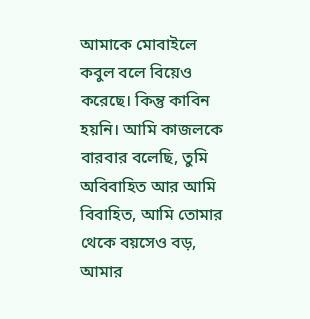আমাকে মোবাইলে কবুল বলে বিয়েও করেছে। কিন্তু কাবিন হয়নি। আমি কাজলকে বারবার বলেছি, তুমি অবিবাহিত আর আমি বিবাহিত, আমি তোমার থেকে বয়সেও বড়, আমার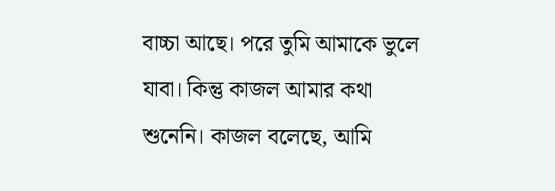বাচ্চা আছে। পরে তুমি আমাকে ভুলে যাবা। কিন্তু কাজল আমার কথা শুনেনি। কাজল বলেছে, আমি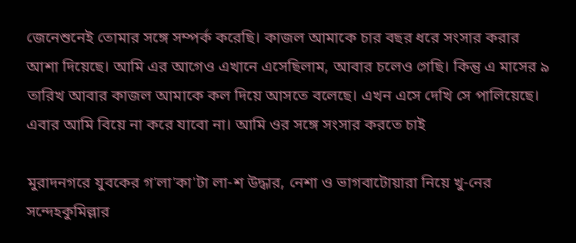জেনেশুনেই তোমার সঙ্গে সম্পর্ক করেছি। কাজল আমাকে চার বছর ধরে সংসার করার আশা দিয়েছে। আমি এর আগেও এখানে এসেছিলাম, আবার চলেও গেছি। কিন্তু এ মাসের ৯ তারিখ আবার কাজল আমাকে কল দিয়ে আসতে বলেছে। এখন এসে দেখি সে পালিয়েছে। এবার আমি বিয়ে না করে যাবো না। আমি ওর সঙ্গে সংসার করতে চাই

মুরাদনগরে যুবকের গ'লা'কা'টা লা-শ উদ্ধার, নেশা ও ভাগবাটোয়ারা নিয়ে খু-নের সন্দেহকুমিল্লার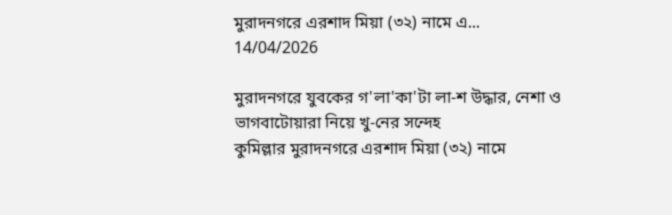মুরাদনগরে এরশাদ মিয়া (৩২) নামে এ...
14/04/2026

মুরাদনগরে যুবকের গ'লা'কা'টা লা-শ উদ্ধার, নেশা ও ভাগবাটোয়ারা নিয়ে খু-নের সন্দেহ
কুমিল্লার মুরাদনগরে এরশাদ মিয়া (৩২) নামে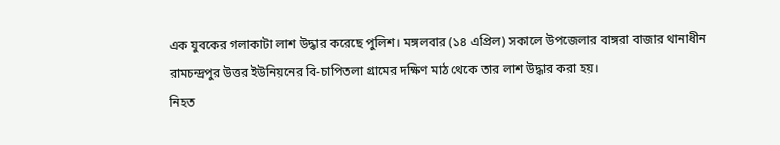এক যুবকের গলাকাটা লাশ উদ্ধার করেছে পুলিশ। মঙ্গলবার (১৪ এপ্রিল) সকালে উপজেলার বাঙ্গরা বাজার থানাধীন রামচন্দ্রপুর উত্তর ইউনিয়নের বি-চাপিতলা গ্রামের দক্ষিণ মাঠ থেকে তার লাশ উদ্ধার করা হয়।
নিহত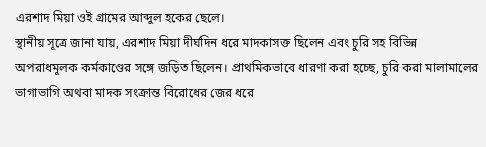এরশাদ মিয়া ওই গ্রামের আব্দুল হকের ছেলে।
স্থানীয় সূত্রে জানা যায়, এরশাদ মিয়া দীর্ঘদিন ধরে মাদকাসক্ত ছিলেন এবং চুরি সহ বিভিন্ন অপরাধমূলক কর্মকাণ্ডের সঙ্গে জড়িত ছিলেন। প্রাথমিকভাবে ধারণা করা হচ্ছে, চুরি করা মালামালের ভাগাভাগি অথবা মাদক সংক্রান্ত বিরোধের জের ধরে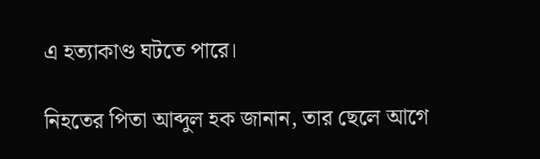এ হত্যাকাণ্ড ঘটতে পারে।

নিহতের পিতা আব্দুল হক জানান, তার ছেলে আগে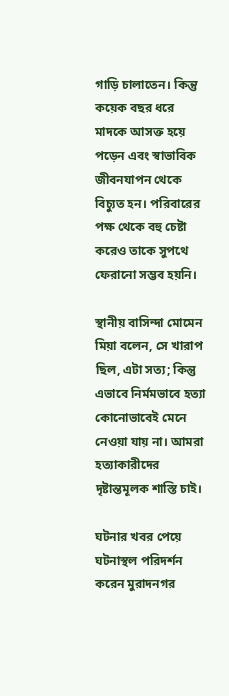গাড়ি চালাতেন। কিন্তু কয়েক বছর ধরে মাদকে আসক্ত হয়ে পড়েন এবং স্বাভাবিক জীবনযাপন থেকে বিচ্যুত হন। পরিবারের পক্ষ থেকে বহু চেষ্টা করেও তাকে সুপথে ফেরানো সম্ভব হয়নি।

স্থানীয় বাসিন্দা মোমেন মিয়া বলেন, সে খারাপ ছিল, এটা সত্য; কিন্তু এভাবে নির্মমভাবে হত্যা কোনোভাবেই মেনে নেওয়া যায় না। আমরা হত্যাকারীদের দৃষ্টান্তমূলক শাস্তি চাই।

ঘটনার খবর পেয়ে ঘটনাস্থল পরিদর্শন করেন মুরাদনগর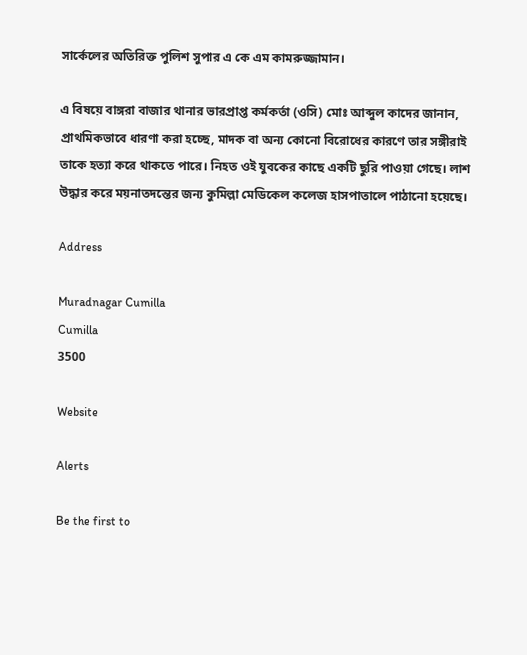সার্কেলের অতিরিক্ত পুলিশ সুপার এ কে এম কামরুজ্জামান।

এ বিষয়ে বাঙ্গরা বাজার থানার ভারপ্রাপ্ত কর্মকর্তা (ওসি) মোঃ আব্দুল কাদের জানান, প্রাথমিকভাবে ধারণা করা হচ্ছে, মাদক বা অন্য কোনো বিরোধের কারণে তার সঙ্গীরাই তাকে হত্যা করে থাকতে পারে। নিহত ওই যুবকের কাছে একটি ছুরি পাওয়া গেছে। লাশ উদ্ধার করে ময়নাতদন্তের জন্য কুমিল্লা মেডিকেল কলেজ হাসপাতালে পাঠানো হয়েছে।

Address

Muradnagar Cumilla
Cumilla
3500

Website

Alerts

Be the first to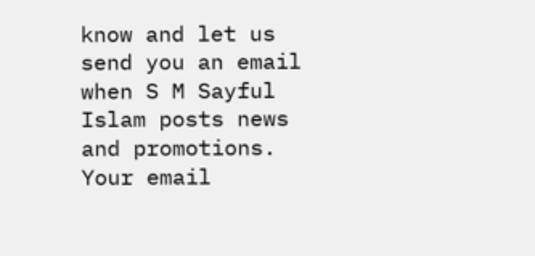know and let us send you an email when S M Sayful Islam posts news and promotions. Your email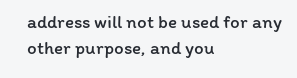address will not be used for any other purpose, and you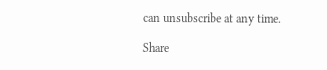can unsubscribe at any time.

Share